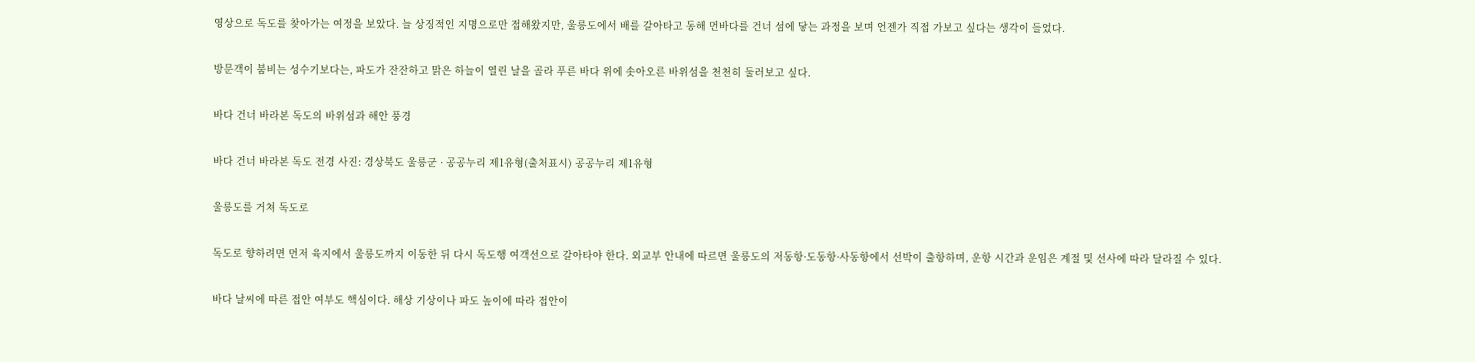영상으로 독도를 찾아가는 여정을 보았다. 늘 상징적인 지명으로만 접해왔지만, 울릉도에서 배를 갈아타고 동해 먼바다를 건너 섬에 닿는 과정을 보며 언젠가 직접 가보고 싶다는 생각이 들었다.

방문객이 붐비는 성수기보다는, 파도가 잔잔하고 맑은 하늘이 열린 날을 골라 푸른 바다 위에 솟아오른 바위섬을 천천히 둘러보고 싶다.

바다 건너 바라본 독도의 바위섬과 해안 풍경

바다 건너 바라본 독도 전경 사진: 경상북도 울릉군 · 공공누리 제1유형(출처표시) 공공누리 제1유형

울릉도를 거쳐 독도로

독도로 향하려면 먼저 육지에서 울릉도까지 이동한 뒤 다시 독도행 여객선으로 갈아타야 한다. 외교부 안내에 따르면 울릉도의 저동항·도동항·사동항에서 선박이 출항하며, 운항 시간과 운임은 계절 및 선사에 따라 달라질 수 있다.

바다 날씨에 따른 접안 여부도 핵심이다. 해상 기상이나 파도 높이에 따라 접안이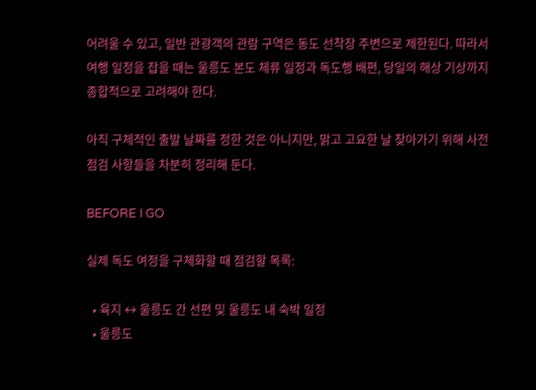어려울 수 있고, 일반 관광객의 관람 구역은 동도 선착장 주변으로 제한된다. 따라서 여행 일정을 잡을 때는 울릉도 본도 체류 일정과 독도행 배편, 당일의 해상 기상까지 종합적으로 고려해야 한다.

아직 구체적인 출발 날짜를 정한 것은 아니지만, 맑고 고요한 날 찾아가기 위해 사전 점검 사항들을 차분히 정리해 둔다.

BEFORE I GO

실제 독도 여정을 구체화할 때 점검할 목록:

  • 육지 ↔ 울릉도 간 선편 및 울릉도 내 숙박 일정
  • 울릉도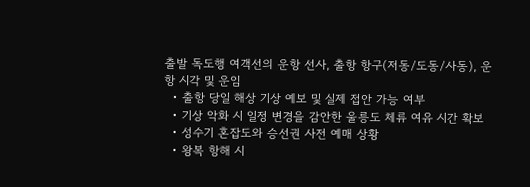출발 독도행 여객선의 운항 선사, 출항 항구(저동/도동/사동), 운항 시각 및 운임
  • 출항 당일 해상 기상 예보 및 실제 접안 가능 여부
  • 기상 악화 시 일정 변경을 감안한 울릉도 체류 여유 시간 확보
  • 성수기 혼잡도와 승선권 사전 예매 상황
  • 왕복 항해 시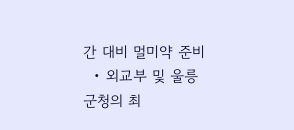간 대비 멀미약 준비
  • 외교부 및 울릉군청의 최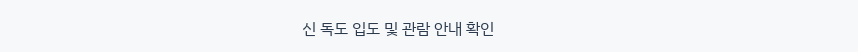신 독도 입도 및 관람 안내 확인